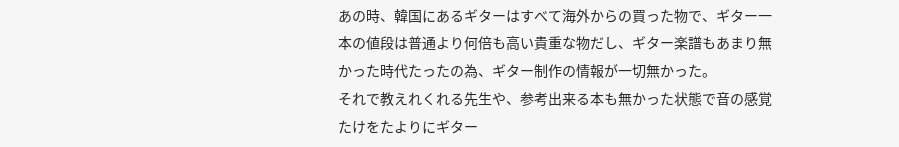あの時、韓国にあるギターはすべて海外からの買った物で、ギター一本の値段は普通より何倍も高い貴重な物だし、ギター楽譜もあまり無かった時代たったの為、ギター制作の情報が一切無かった。
それで教えれくれる先生や、参考出来る本も無かった状態で音の感覚たけをたよりにギター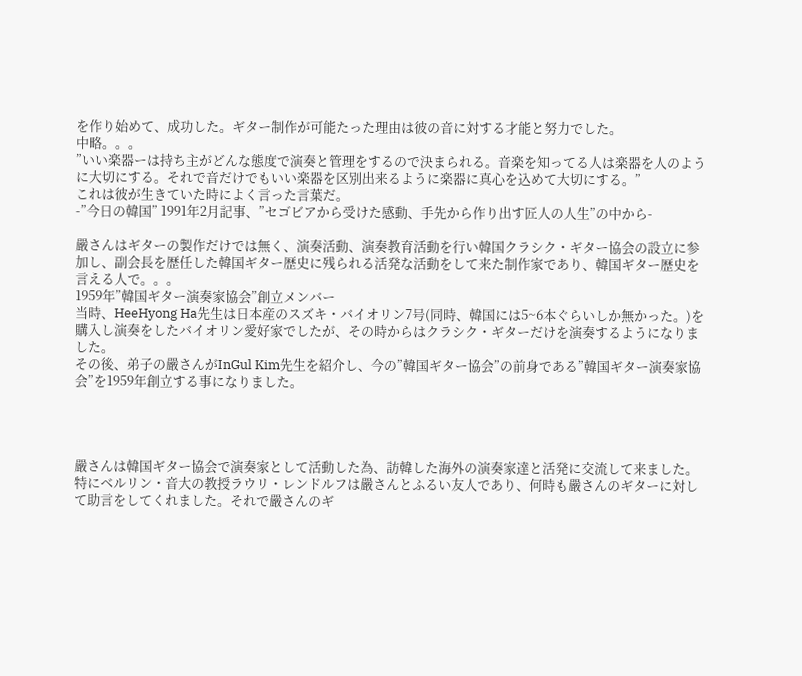を作り始めて、成功した。ギター制作が可能たった理由は彼の音に対する才能と努力でした。
中略。。。
”いい楽器ーは持ち主がどんな態度で演奏と管理をするので決まられる。音楽を知ってる人は楽器を人のように大切にする。それで音だけでもいい楽器を区別出来るように楽器に真心を込めて大切にする。”
これは彼が生きていた時によく言った言葉だ。
-”今日の韓国” 1991年2月記事、”セゴビアから受けた感動、手先から作り出す匠人の人生”の中から-

嚴さんはギターの製作だけでは無く、演奏活動、演奏教育活動を行い韓国クラシク・ギター協会の設立に参加し、副会長を歴任した韓国ギター歴史に残られる活発な活動をして来た制作家であり、韓国ギター歴史を言える人で。。。
1959年”韓国ギター演奏家協会”創立メンバー
当時、HeeHyong Ha先生は日本産のスズキ・バイオリン7号(同時、韓国には5~6本ぐらいしか無かった。)を購入し演奏をしたバイオリン愛好家でしたが、その時からはクラシク・ギターだけを演奏するようになりました。
その後、弟子の嚴さんがInGul Kim先生を紹介し、今の”韓国ギター協会”の前身である”韓国ギター演奏家協会”を1959年創立する事になりました。




嚴さんは韓国ギター協会で演奏家として活動した為、訪韓した海外の演奏家達と活発に交流して来ました。
特にベルリン・音大の教授ラウリ・レンドルフは嚴さんとふるい友人であり、何時も嚴さんのギターに対して助言をしてくれました。それで嚴さんのギ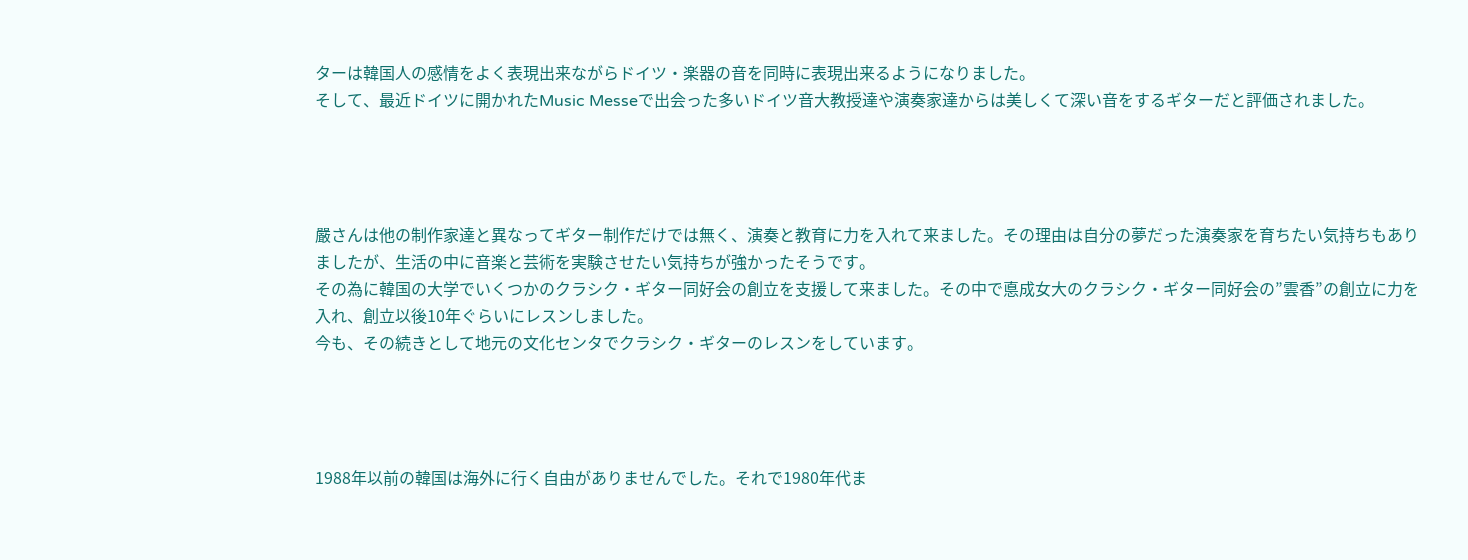ターは韓国人の感情をよく表現出来ながらドイツ・楽器の音を同時に表現出来るようになりました。
そして、最近ドイツに開かれたMusic Messeで出会った多いドイツ音大教授達や演奏家達からは美しくて深い音をするギターだと評価されました。




嚴さんは他の制作家達と異なってギター制作だけでは無く、演奏と教育に力を入れて来ました。その理由は自分の夢だった演奏家を育ちたい気持ちもありましたが、生活の中に音楽と芸術を実験させたい気持ちが強かったそうです。
その為に韓国の大学でいくつかのクラシク・ギター同好会の創立を支援して来ました。その中で悳成女大のクラシク・ギター同好会の”雲香”の創立に力を入れ、創立以後10年ぐらいにレスンしました。
今も、その続きとして地元の文化センタでクラシク・ギターのレスンをしています。




1988年以前の韓国は海外に行く自由がありませんでした。それで1980年代ま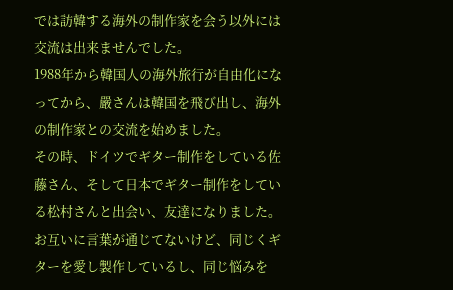では訪韓する海外の制作家を会う以外には交流は出来ませんでした。
1988年から韓国人の海外旅行が自由化になってから、嚴さんは韓国を飛び出し、海外の制作家との交流を始めました。
その時、ドイツでギター制作をしている佐藤さん、そして日本でギター制作をしている松村さんと出会い、友達になりました。
お互いに言葉が通じてないけど、同じくギターを愛し製作しているし、同じ悩みを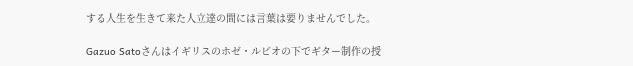する人生を生きて来た人立達の間には言葉は要りませんでした。

Gazuo Satoさんはイギリスのホゼ・ルビオの下でギター制作の授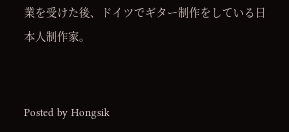業を受けた後、ドイツでギター制作をしている日本人制作家。


Posted by Hongsik